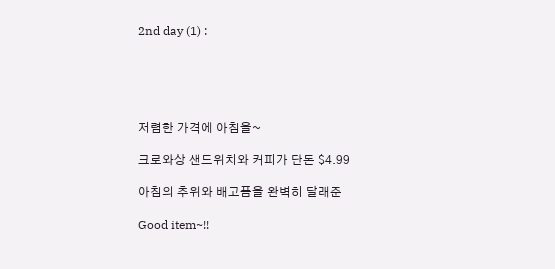2nd day (1) :





저렴한 가격에 아침을~

크로와상 샌드위치와 커피가 단돈 $4.99

아침의 추위와 배고픔을 완벽히 달래준

Good item~!!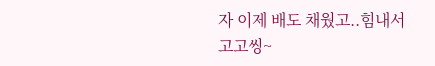자 이제 배도 채웠고..힘내서 고고씽~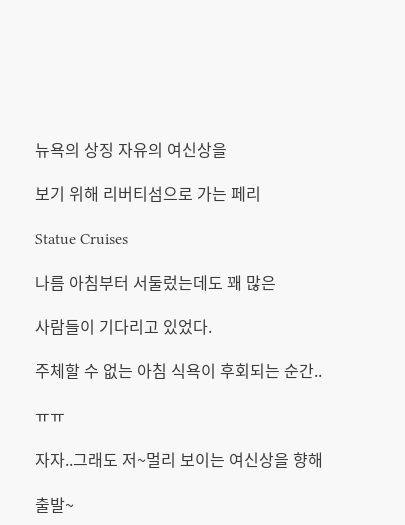뉴욕의 상징 자유의 여신상을

보기 위해 리버티섬으로 가는 페리

Statue Cruises

나름 아침부터 서둘렀는데도 꽤 많은

사람들이 기다리고 있었다.

주체할 수 없는 아침 식욕이 후회되는 순간..

ㅠㅠ

자자..그래도 저~멀리 보이는 여신상을 향해

출발~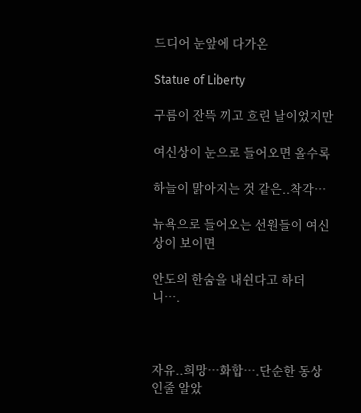드디어 눈앞에 다가온

Statue of Liberty

구름이 잔뜩 끼고 흐린 날이었지만

여신상이 눈으로 들어오면 올수록

하늘이 맑아지는 것 같은..착각…

뉴욕으로 들어오는 선원들이 여신상이 보이면

안도의 한숨을 내쉰다고 하더니….



자유..희망…화합….단순한 동상인줄 알았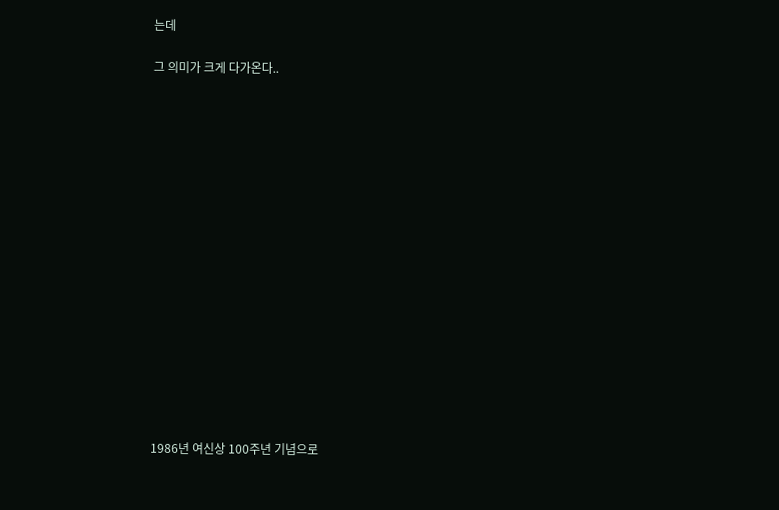는데

그 의미가 크게 다가온다..

















1986년 여신상 100주년 기념으로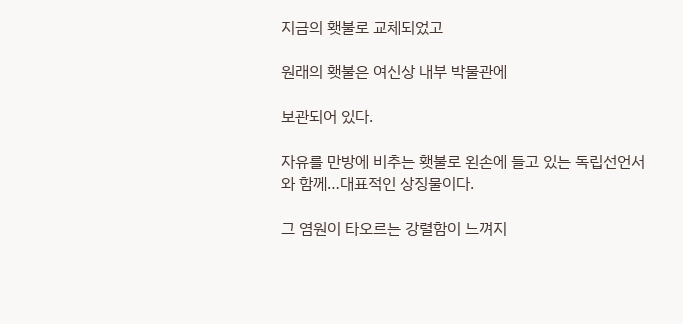지금의 횃불로 교체되었고

원래의 횃불은 여신상 내부 박물관에

보관되어 있다.

자유를 만방에 비추는 횃불로 왼손에 들고 있는 독립선언서와 함께…대표적인 상징물이다.

그 염원이 타오르는 강렬함이 느껴지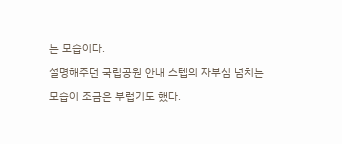는 모습이다.

설명해주던 국립공원 안내 스텝의 자부심 넘치는

모습이 조금은 부럽기도 했다.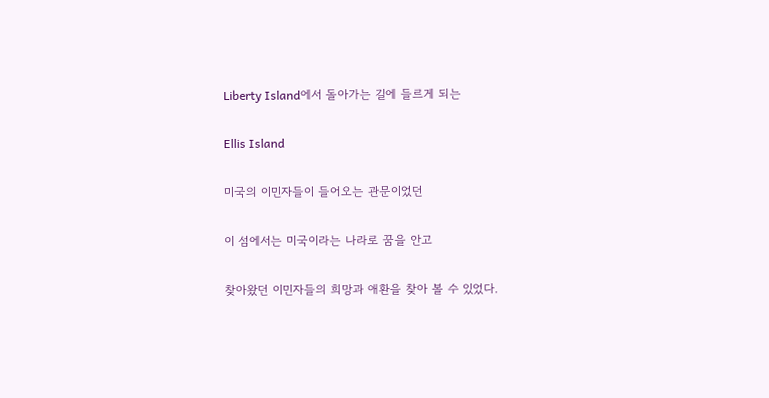Liberty Island에서 돌아가는 길에 들르게 되는

Ellis Island

미국의 이민자들이 들어오는 관문이었던

이 섬에서는 미국이라는 나라로 꿈을 안고

찾아왔던 이민자들의 희망과 애환을 찾아 볼 수 있었다.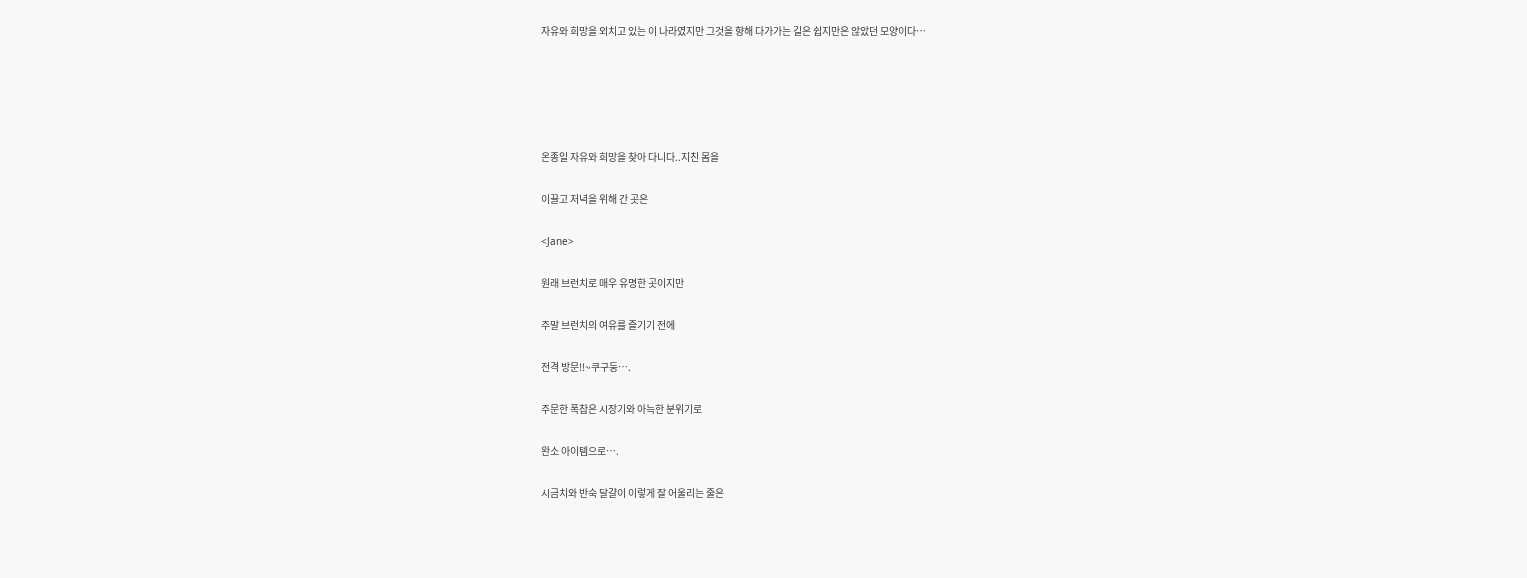자유와 희망을 외치고 있는 이 나라였지만 그것을 향해 다가가는 길은 쉽지만은 않았던 모양이다…





온종일 자유와 희망을 찾아 다니다..지친 몸을

이끌고 저녁을 위해 간 곳은

<Jane>

원래 브런치로 매우 유명한 곳이지만

주말 브런치의 여유를 즐기기 전에

전격 방문!!~쿠구둥….

주문한 폭찹은 시장기와 아늑한 분위기로

완소 아이템으로….

시금치와 반숙 달걀이 이렇게 잘 어울리는 줄은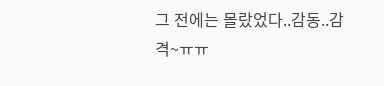그 전에는 몰랐었다..감동..감격~ㅠㅠ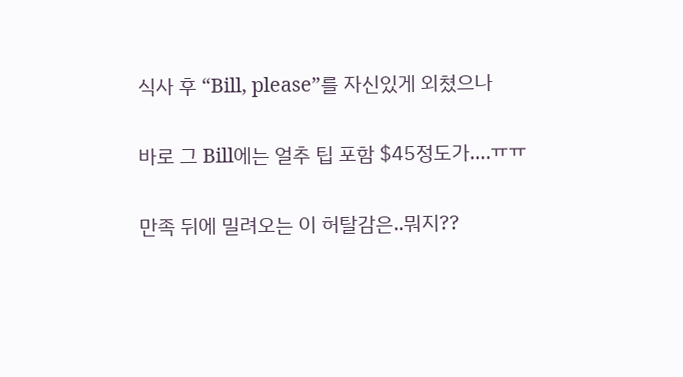식사 후 “Bill, please”를 자신있게 외쳤으나

바로 그 Bill에는 얼추 팁 포함 $45정도가….ㅠㅠ

만족 뒤에 밀려오는 이 허탈감은..뭐지??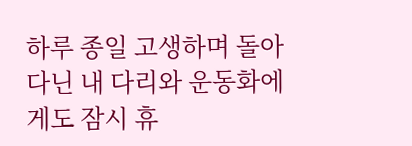하루 종일 고생하며 돌아다닌 내 다리와 운동화에게도 잠시 휴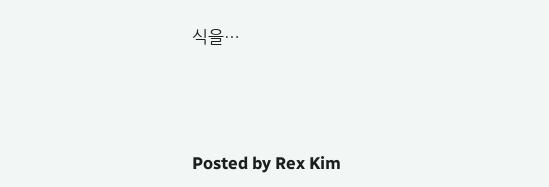식을…





Posted by Rex Kim